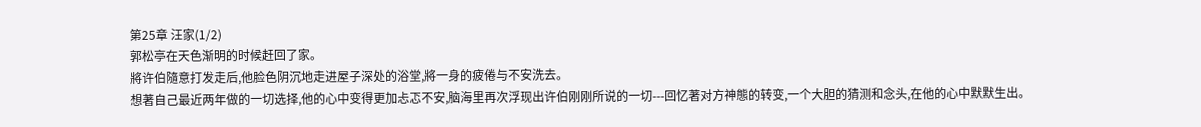第25章 汪家(1/2)
郭松亭在天色渐明的时候赶回了家。
將许伯隨意打发走后,他脸色阴沉地走进屋子深处的浴堂,將一身的疲倦与不安洗去。
想著自己最近两年做的一切选择,他的心中变得更加忐忑不安,脑海里再次浮现出许伯刚刚所说的一切---回忆著对方神態的转变,一个大胆的猜测和念头,在他的心中默默生出。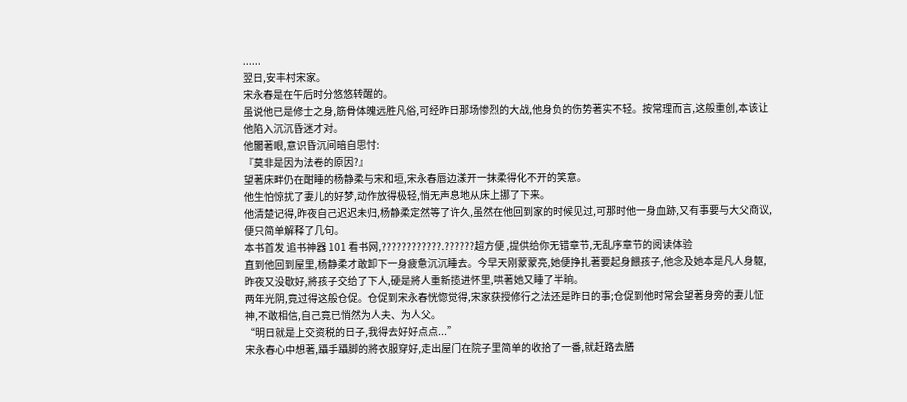......
翌日,安丰村宋家。
宋永春是在午后时分悠悠转醒的。
虽说他已是修士之身,筋骨体魄远胜凡俗,可经昨日那场惨烈的大战,他身负的伤势著实不轻。按常理而言,这般重创,本该让他陷入沉沉昏迷才对。
他闔著眼,意识昏沉间暗自思忖:
『莫非是因为法卷的原因?』
望著床畔仍在酣睡的杨静柔与宋和垣,宋永春唇边漾开一抹柔得化不开的笑意。
他生怕惊扰了妻儿的好梦,动作放得极轻,悄无声息地从床上挪了下来。
他清楚记得,昨夜自己迟迟未归,杨静柔定然等了许久,虽然在他回到家的时候见过,可那时他一身血跡,又有事要与大父商议,便只简单解释了几句。
本书首发 追书神器 101 看书网,????????????.??????超方便 ,提供给你无错章节,无乱序章节的阅读体验
直到他回到屋里,杨静柔才敢卸下一身疲惫沉沉睡去。今早天刚蒙蒙亮,她便挣扎著要起身餵孩子,他念及她本是凡人身躯,昨夜又没歇好,將孩子交给了下人,硬是將人重新揽进怀里,哄著她又睡了半晌。
两年光阴,竟过得这般仓促。仓促到宋永春恍惚觉得,宋家获授修行之法还是昨日的事;仓促到他时常会望著身旁的妻儿怔神,不敢相信,自己竟已悄然为人夫、为人父。
“明日就是上交资税的日子,我得去好好点点...”
宋永春心中想著,躡手躡脚的將衣服穿好,走出屋门在院子里简单的收拾了一番,就赶路去膳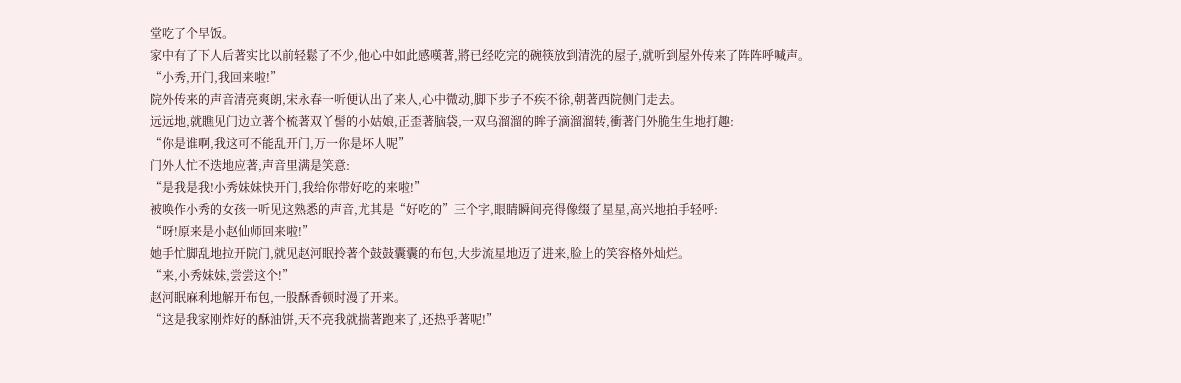堂吃了个早饭。
家中有了下人后著实比以前轻鬆了不少,他心中如此感嘆著,將已经吃完的碗筷放到清洗的屋子,就听到屋外传来了阵阵呼喊声。
“小秀,开门,我回来啦!”
院外传来的声音清亮爽朗,宋永春一听便认出了来人,心中微动,脚下步子不疾不徐,朝著西院侧门走去。
远远地,就瞧见门边立著个梳著双丫髻的小姑娘,正歪著脑袋,一双乌溜溜的眸子滴溜溜转,衝著门外脆生生地打趣:
“你是谁啊,我这可不能乱开门,万一你是坏人呢”
门外人忙不迭地应著,声音里满是笑意:
“是我是我!小秀妹妹快开门,我给你带好吃的来啦!”
被唤作小秀的女孩一听见这熟悉的声音,尤其是“好吃的”三个字,眼睛瞬间亮得像缀了星星,高兴地拍手轻呼:
“呀!原来是小赵仙师回来啦!”
她手忙脚乱地拉开院门,就见赵河眠拎著个鼓鼓囊囊的布包,大步流星地迈了进来,脸上的笑容格外灿烂。
“来,小秀妹妹,尝尝这个!”
赵河眠麻利地解开布包,一股酥香顿时漫了开来。
“这是我家刚炸好的酥油饼,天不亮我就揣著跑来了,还热乎著呢!”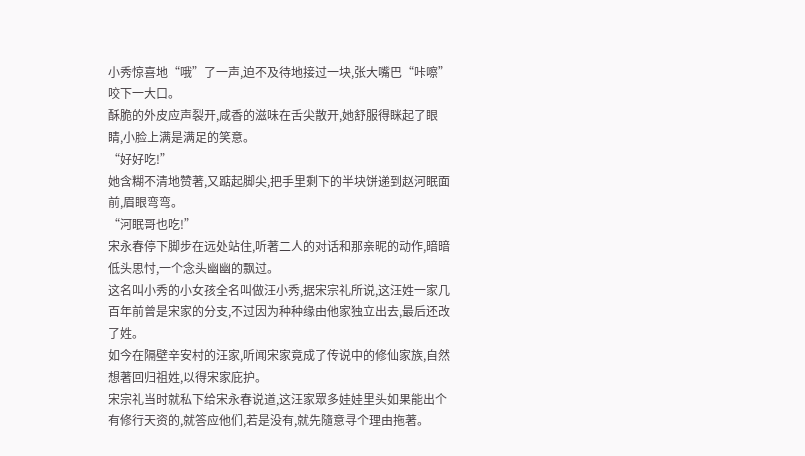小秀惊喜地“哦”了一声,迫不及待地接过一块,张大嘴巴“咔嚓”咬下一大口。
酥脆的外皮应声裂开,咸香的滋味在舌尖散开,她舒服得眯起了眼睛,小脸上满是满足的笑意。
“好好吃!”
她含糊不清地赞著,又踮起脚尖,把手里剩下的半块饼递到赵河眠面前,眉眼弯弯。
“河眠哥也吃!”
宋永春停下脚步在远处站住,听著二人的对话和那亲昵的动作,暗暗低头思忖,一个念头幽幽的飘过。
这名叫小秀的小女孩全名叫做汪小秀,据宋宗礼所说,这汪姓一家几百年前曾是宋家的分支,不过因为种种缘由他家独立出去,最后还改了姓。
如今在隔壁辛安村的汪家,听闻宋家竟成了传说中的修仙家族,自然想著回归祖姓,以得宋家庇护。
宋宗礼当时就私下给宋永春说道,这汪家眾多娃娃里头如果能出个有修行天资的,就答应他们,若是没有,就先隨意寻个理由拖著。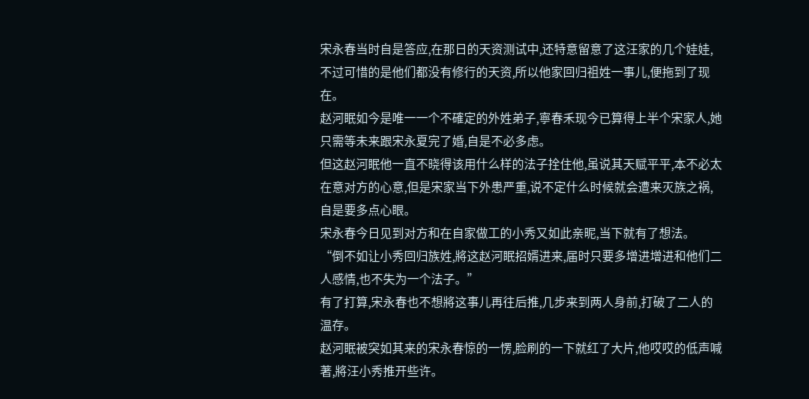宋永春当时自是答应,在那日的天资测试中,还特意留意了这汪家的几个娃娃,不过可惜的是他们都没有修行的天资,所以他家回归祖姓一事儿,便拖到了现在。
赵河眠如今是唯一一个不確定的外姓弟子,寧春禾现今已算得上半个宋家人,她只需等未来跟宋永夏完了婚,自是不必多虑。
但这赵河眠他一直不晓得该用什么样的法子拴住他,虽说其天赋平平,本不必太在意对方的心意,但是宋家当下外患严重,说不定什么时候就会遭来灭族之祸,自是要多点心眼。
宋永春今日见到对方和在自家做工的小秀又如此亲昵,当下就有了想法。
“倒不如让小秀回归族姓,將这赵河眠招婿进来,届时只要多增进增进和他们二人感情,也不失为一个法子。”
有了打算,宋永春也不想將这事儿再往后推,几步来到两人身前,打破了二人的温存。
赵河眠被突如其来的宋永春惊的一愣,脸刷的一下就红了大片,他哎哎的低声喊著,將汪小秀推开些许。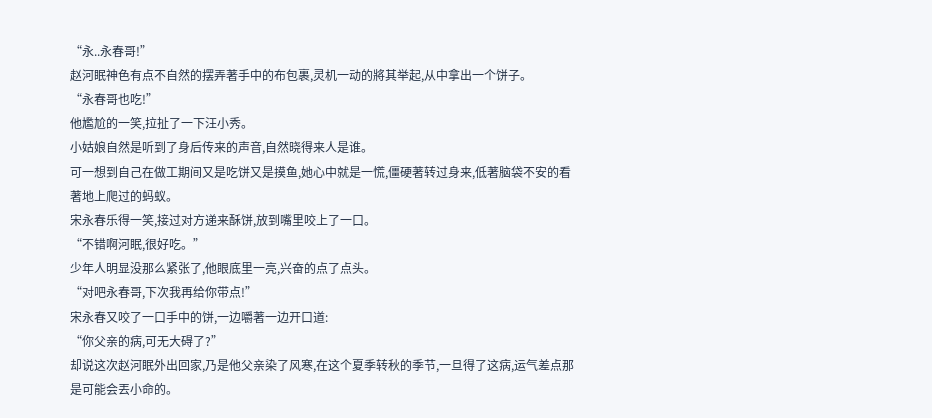“永..永春哥!”
赵河眠神色有点不自然的摆弄著手中的布包裹,灵机一动的將其举起,从中拿出一个饼子。
“永春哥也吃!”
他尷尬的一笑,拉扯了一下汪小秀。
小姑娘自然是听到了身后传来的声音,自然晓得来人是谁。
可一想到自己在做工期间又是吃饼又是摸鱼,她心中就是一慌,僵硬著转过身来,低著脑袋不安的看著地上爬过的蚂蚁。
宋永春乐得一笑,接过对方递来酥饼,放到嘴里咬上了一口。
“不错啊河眠,很好吃。”
少年人明显没那么紧张了,他眼底里一亮,兴奋的点了点头。
“对吧永春哥,下次我再给你带点!”
宋永春又咬了一口手中的饼,一边嚼著一边开口道:
“你父亲的病,可无大碍了?”
却说这次赵河眠外出回家,乃是他父亲染了风寒,在这个夏季转秋的季节,一旦得了这病,运气差点那是可能会丟小命的。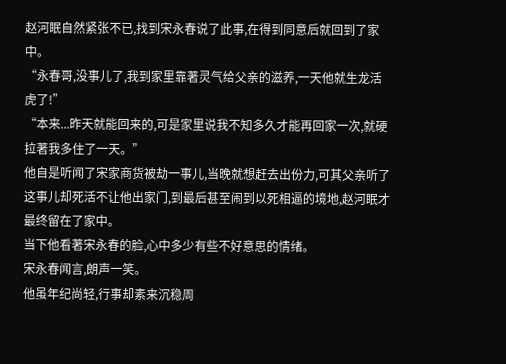赵河眠自然紧张不已,找到宋永春说了此事,在得到同意后就回到了家中。
“永春哥,没事儿了,我到家里靠著灵气给父亲的滋养,一天他就生龙活虎了!”
“本来...昨天就能回来的,可是家里说我不知多久才能再回家一次,就硬拉著我多住了一天。”
他自是听闻了宋家商货被劫一事儿,当晚就想赶去出份力,可其父亲听了这事儿却死活不让他出家门,到最后甚至闹到以死相逼的境地,赵河眠才最终留在了家中。
当下他看著宋永春的脸,心中多少有些不好意思的情绪。
宋永春闻言,朗声一笑。
他虽年纪尚轻,行事却素来沉稳周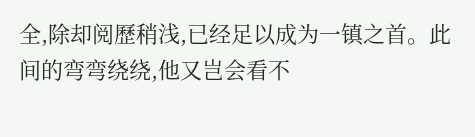全,除却阅歷稍浅,已经足以成为一镇之首。此间的弯弯绕绕,他又岂会看不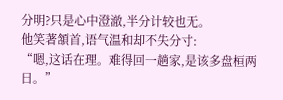分明?只是心中澄澈,半分计较也无。
他笑著頷首,语气温和却不失分寸:
“嗯,这话在理。难得回一趟家,是该多盘桓两日。”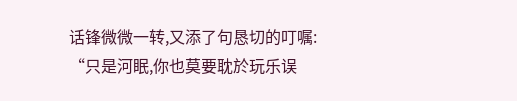话锋微微一转,又添了句恳切的叮嘱:
“只是河眠,你也莫要耽於玩乐误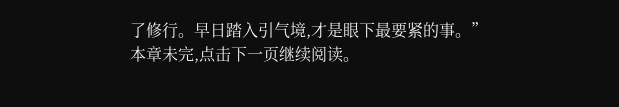了修行。早日踏入引气境,才是眼下最要紧的事。”
本章未完,点击下一页继续阅读。